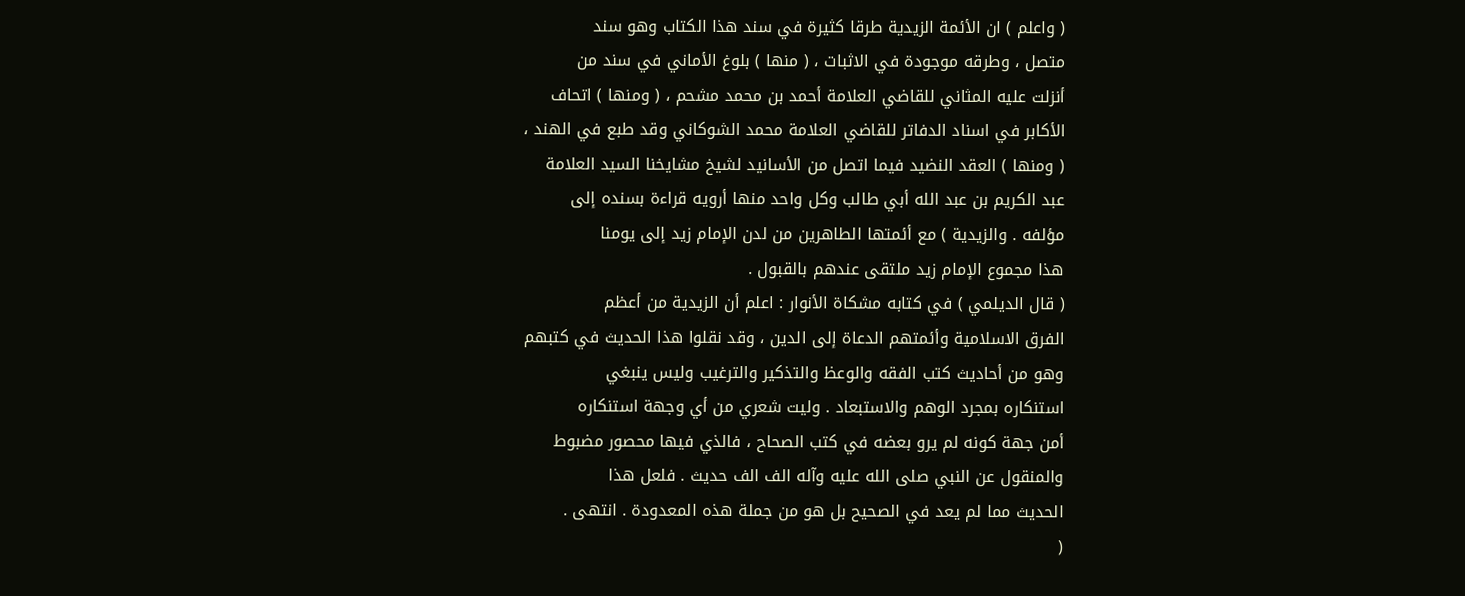( واعلم ) ان الأئمة الزيدية طرقا كثيرة في سند هذا الكتاب وهو سند
متصل ، وطرقه موجودة في الاثبات ، ( منها ) بلوغ الأماني في سند من
أنزلت عليه المثاني للقاضي العلامة أحمد بن محمد مشحم ، ( ومنها ) اتحاف
الأكابر في اسناد الدفاتر للقاضي العلامة محمد الشوكاني وقد طبع في الهند ،
( ومنها ) العقد النضيد فيما اتصل من الأسانيد لشيخ مشايخنا السيد العلامة
عبد الكريم بن عبد الله أبي طالب وكل واحد منها أرويه قراءة بسنده إلى
مؤلفه . والزيدية ) مع أئمتها الطاهرين من لدن الإمام زيد إلى يومنا
هذا مجموع الإمام زيد ملتقى عندهم بالقبول .
( قال الديلمي ) في كتابه مشكاة الأنوار : اعلم أن الزيدية من أعظم
الفرق الاسلامية وأئمتهم الدعاة إلى الدين ، وقد نقلوا هذا الحديث في كتبهم
وهو من أحاديث كتب الفقه والوعظ والتذكير والترغيب وليس ينبغي
استنكاره بمجرد الوهم والاستبعاد . وليت شعري من أي وجهة استنكاره
أمن جهة كونه لم يرو بعضه في كتب الصحاح ، فالذي فيها محصور مضبوط
والمنقول عن النبي صلى الله عليه وآله الف الف حديث . فلعل هذا
الحديث مما لم يعد في الصحيح بل هو من جملة هذه المعدودة . انتهى .
(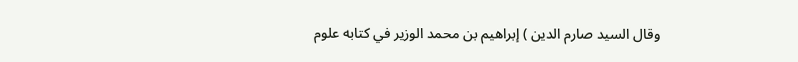وقال السيد صارم الدين ) إبراهيم بن محمد الوزير في كتابه علوم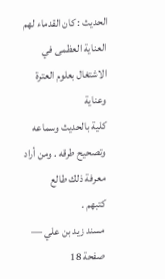الحديث : كان القدماء لهم العناية العظمى في الاشتغال بعلوم العترة وعناية
كلية بالحديث وسماعه وتصحيح طرقه . ومن أراد معرفة ذلك طالع
كتبهم .
مسند زيد بن علي — صفحة 18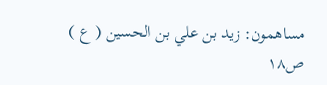مساهمون: زيد بن علي بن الحسين ( ع )
ص١٨